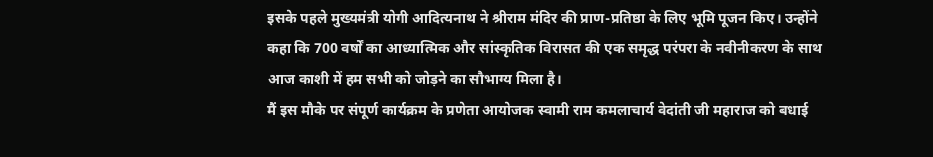इसके पहले मुख्यमंत्री योगी आदित्यनाथ ने श्रीराम मंदिर की प्राण-प्रतिष्ठा के लिए भूमि पूजन किए। उन्होंने कहा कि 700 वर्षों का आध्यात्मिक और सांस्कृतिक विरासत की एक समृद्ध परंपरा के नवीनीकरण के साथ आज काशी में हम सभी को जोड़ने का सौभाग्य मिला है।
मैं इस मौके पर संपूर्ण कार्यक्रम के प्रणेता आयोजक स्वामी राम कमलाचार्य वेदांती जी महाराज को बधाई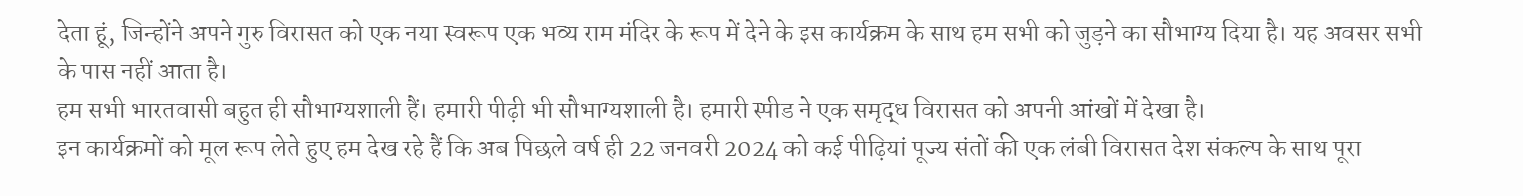देता हूं, जिन्होंने अपने गुरु विरासत को एक नया स्वरूप एक भव्य राम मंदिर के रूप में देने के इस कार्यक्रम के साथ हम सभी को जुड़ने का सौभाग्य दिया है। यह अवसर सभी के पास नहीं आता है।
हम सभी भारतवासी बहुत ही सौभाग्यशाली हैं। हमारी पीढ़ी भी सौभाग्यशाली है। हमारी स्पीड ने एक समृद्ध विरासत को अपनी आंखों में देखा है।
इन कार्यक्रमों को मूल रूप लेते हुए हम देख रहे हैं कि अब पिछले वर्ष ही 22 जनवरी 2024 को कई पीढ़ियां पूज्य संतों की एक लंबी विरासत देश संकल्प के साथ पूरा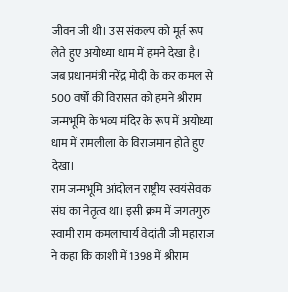जीवन जी थी। उस संकल्प को मूर्त रूप लेते हुए अयोध्या धाम में हमने देखा है। जब प्रधानमंत्री नरेंद्र मोदी के कर कमल से 500 वर्षों की विरासत को हमने श्रीराम जन्मभूमि के भव्य मंदिर के रूप में अयोध्या धाम में रामलीला के विराजमान होते हुए देखा।
राम जन्मभूमि आंदोलन राष्ट्रीय स्वयंसेवक संघ का नेतृत्व था। इसी क्रम में जगतगुरु स्वामी राम कमलाचार्य वेदांती जी महाराज ने कहा कि काशी में 1398 में श्रीराम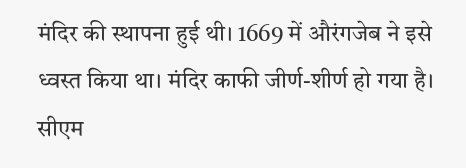मंदिर की स्थापना हुई थी। 1669 में औरंगजेब ने इसे ध्वस्त किया था। मंदिर काफी जीर्ण-शीर्ण हो गया है। सीएम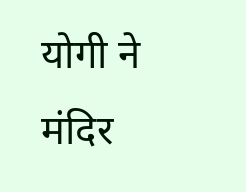योगी ने मंदिर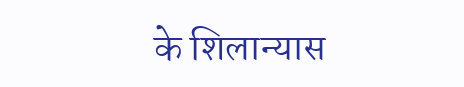के शिलान्यास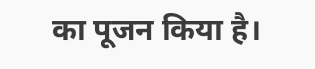का पूजन किया है।